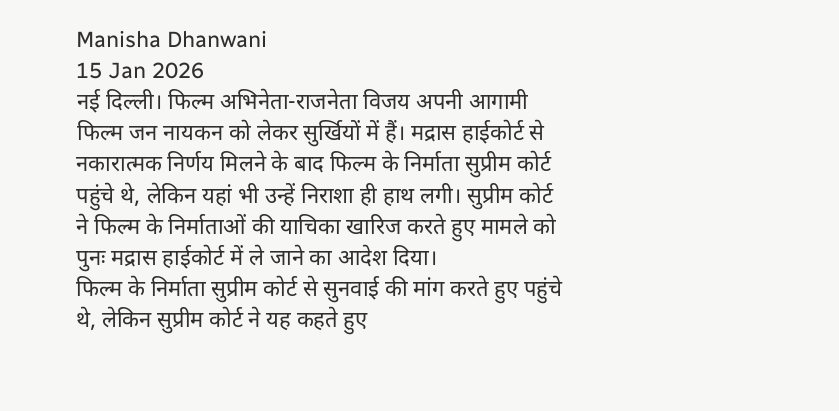Manisha Dhanwani
15 Jan 2026
नई दिल्ली। फिल्म अभिनेता-राजनेता विजय अपनी आगामी फिल्म जन नायकन को लेकर सुर्खियों में हैं। मद्रास हाईकोर्ट से नकारात्मक निर्णय मिलने के बाद फिल्म के निर्माता सुप्रीम कोर्ट पहुंचे थे, लेकिन यहां भी उन्हें निराशा ही हाथ लगी। सुप्रीम कोर्ट ने फिल्म के निर्माताओं की याचिका खारिज करते हुए मामले को पुनः मद्रास हाईकोर्ट में ले जाने का आदेश दिया।
फिल्म के निर्माता सुप्रीम कोर्ट से सुनवाई की मांग करते हुए पहुंचे थे, लेकिन सुप्रीम कोर्ट ने यह कहते हुए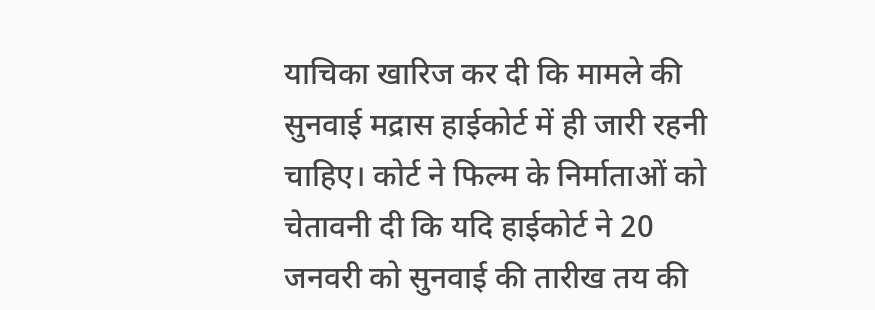याचिका खारिज कर दी कि मामले की सुनवाई मद्रास हाईकोर्ट में ही जारी रहनी चाहिए। कोर्ट ने फिल्म के निर्माताओं को चेतावनी दी कि यदि हाईकोर्ट ने 20 जनवरी को सुनवाई की तारीख तय की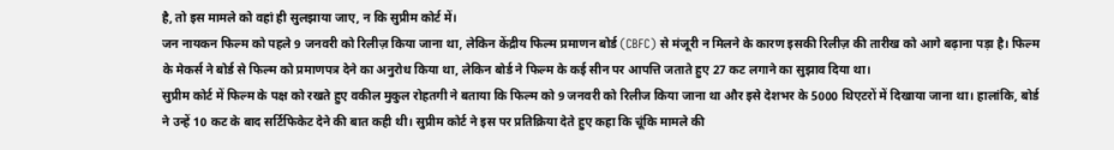है, तो इस मामले को वहां ही सुलझाया जाए, न कि सुप्रीम कोर्ट में।
जन नायकन फिल्म को पहले 9 जनवरी को रिलीज़ किया जाना था, लेकिन केंद्रीय फिल्म प्रमाणन बोर्ड (CBFC) से मंजूरी न मिलने के कारण इसकी रिलीज़ की तारीख को आगे बढ़ाना पड़ा है। फिल्म के मेकर्स ने बोर्ड से फिल्म को प्रमाणपत्र देने का अनुरोध किया था, लेकिन बोर्ड ने फिल्म के कई सीन पर आपत्ति जताते हुए 27 कट लगाने का सुझाव दिया था।
सुप्रीम कोर्ट में फिल्म के पक्ष को रखते हुए वकील मुकुल रोहतगी ने बताया कि फिल्म को 9 जनवरी को रिलीज किया जाना था और इसे देशभर के 5000 थिएटरों में दिखाया जाना था। हालांकि, बोर्ड ने उन्हें 10 कट के बाद सर्टिफिकेट देने की बात कही थी। सुप्रीम कोर्ट ने इस पर प्रतिक्रिया देते हुए कहा कि चूंकि मामले की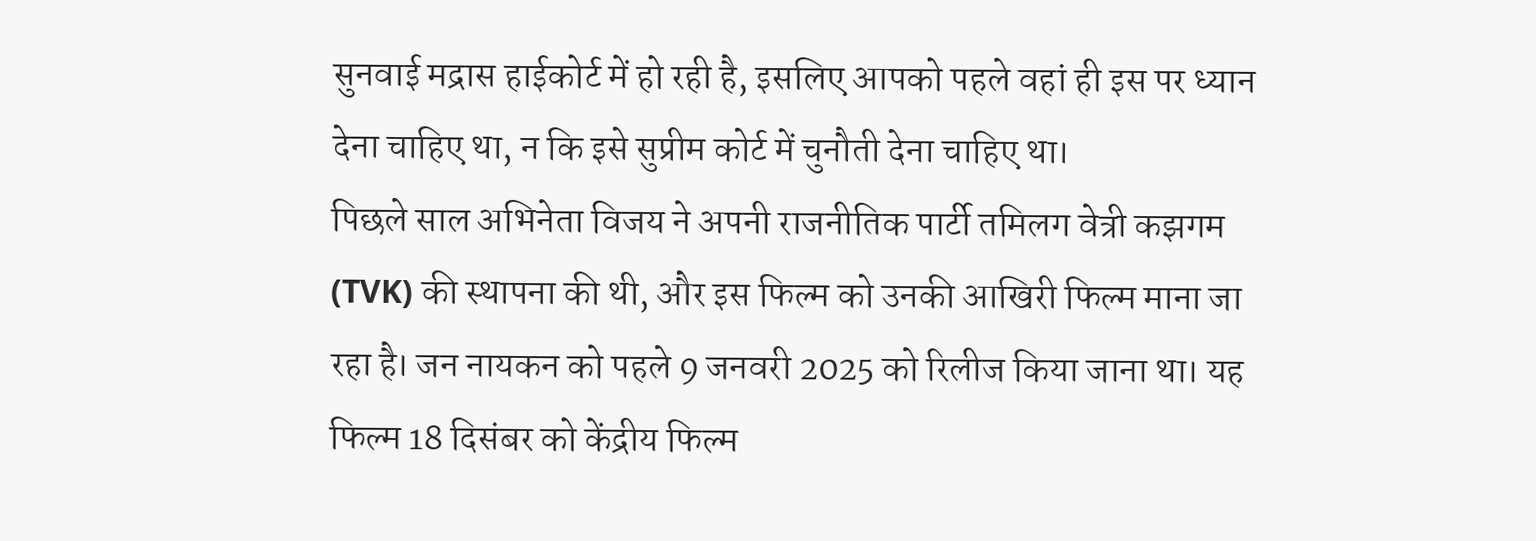सुनवाई मद्रास हाईकोर्ट में हो रही है, इसलिए आपको पहले वहां ही इस पर ध्यान देना चाहिए था, न कि इसे सुप्रीम कोर्ट में चुनौती देना चाहिए था।
पिछले साल अभिनेता विजय ने अपनी राजनीतिक पार्टी तमिलग वेत्री कझगम (TVK) की स्थापना की थी, और इस फिल्म को उनकी आखिरी फिल्म माना जा रहा है। जन नायकन को पहले 9 जनवरी 2025 को रिलीज किया जाना था। यह फिल्म 18 दिसंबर को केंद्रीय फिल्म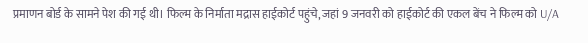प्रमाणन बोर्ड के सामने पेश की गई थी। फिल्म के निर्माता मद्रास हाईकोर्ट पहुंचे, जहां 9 जनवरी को हाईकोर्ट की एकल बेंच ने फिल्म को U/A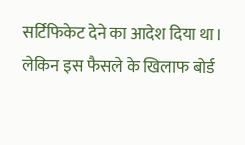सर्टिफिकेट देने का आदेश दिया था। लेकिन इस फैसले के खिलाफ बोर्ड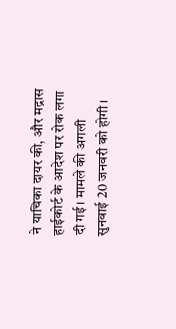ने याचिका दायर की, और मद्रास हाईकोर्ट के आदेश पर रोक लगा दी गई। मामले की अगली सुनवाई 20 जनवरी को होगी।